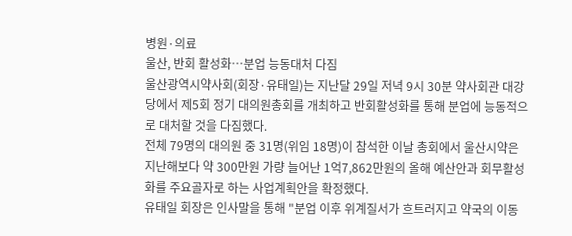병원·의료
울산, 반회 활성화…분업 능동대처 다짐
울산광역시약사회(회장·유태일)는 지난달 29일 저녁 9시 30분 약사회관 대강당에서 제5회 정기 대의원총회를 개최하고 반회활성화를 통해 분업에 능동적으로 대처할 것을 다짐했다.
전체 79명의 대의원 중 31명(위임 18명)이 참석한 이날 총회에서 울산시약은 지난해보다 약 300만원 가량 늘어난 1억7,862만원의 올해 예산안과 회무활성화를 주요골자로 하는 사업계획안을 확정했다.
유태일 회장은 인사말을 통해 "분업 이후 위계질서가 흐트러지고 약국의 이동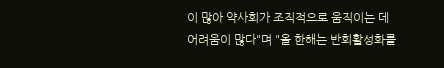이 많아 약사회가 조직적으로 움직이는 데 어려움이 많다"며 "올 한해는 반회활성화를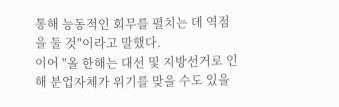통해 능동적인 회무를 펼치는 데 역점을 둘 것"이라고 말했다.
이어 "올 한해는 대선 및 지방선거로 인해 분업자체가 위기를 맞을 수도 있을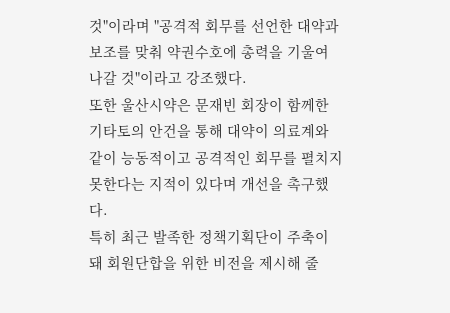것"이라며 "공격적 회무를 선언한 대약과 보조를 맞춰 약권수호에 총력을 기울여 나갈 것"이라고 강조했다.
또한 울산시약은 문재빈 회장이 함께한 기타토의 안건을 통해 대약이 의료계와 같이 능동적이고 공격적인 회무를 펼치지 못한다는 지적이 있다며 개선을 촉구했다.
특히 최근 발족한 정책기획단이 주축이 돼 회원단합을 위한 비전을 제시해 줄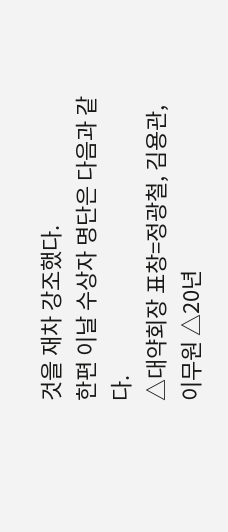것을 재차 강조했다.
한편 이날 수상자 명단은 다음과 같다.
△대약회장 표창=정광철, 김용관, 이무원 △20년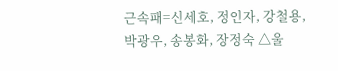근속패=신세호, 정인자, 강철용, 박광우, 송봉화, 장정숙 △울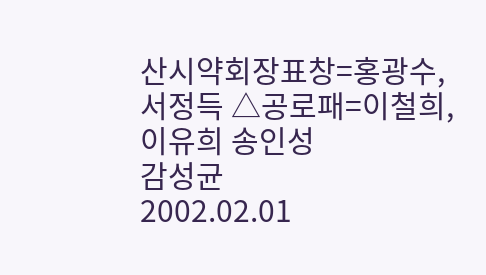산시약회장표창=홍광수, 서정득 △공로패=이철희, 이유희 송인성
감성균
2002.02.01